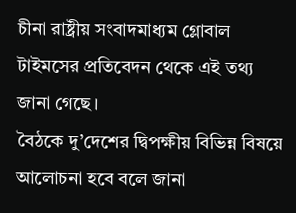চীনা রাষ্ট্রীয় সংবাদমাধ্যম গ্লোবাল টাইমসের প্রতিবেদন থেকে এই তথ্য জানা গেছে।
বৈঠকে দু’দেশের দ্বিপক্ষীয় বিভিন্ন বিষয়ে আলোচনা হবে বলে জানা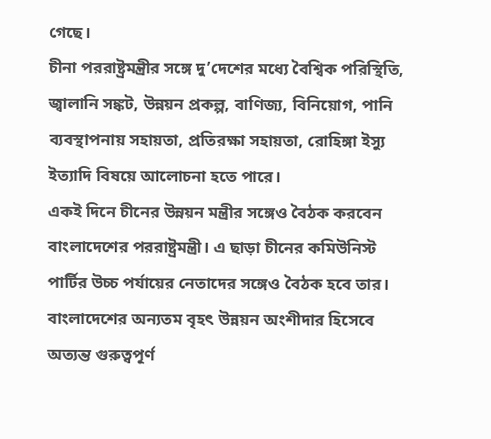গেছে।
চীনা পররাষ্ট্রমন্ত্রীর সঙ্গে দু’দেশের মধ্যে বৈশ্বিক পরিস্থিতি, জ্বালানি সঙ্কট, উন্নয়ন প্রকল্প, বাণিজ্য, বিনিয়োগ, পানি ব্যবস্থাপনায় সহায়তা, প্রতিরক্ষা সহায়তা, রোহিঙ্গা ইস্যু ইত্যাদি বিষয়ে আলোচনা হতে পারে।
একই দিনে চীনের উন্নয়ন মন্ত্রীর সঙ্গেও বৈঠক করবেন বাংলাদেশের পররাষ্ট্রমন্ত্রী। এ ছাড়া চীনের কমিউনিস্ট পার্টির উচ্চ পর্যায়ের নেতাদের সঙ্গেও বৈঠক হবে তার।
বাংলাদেশের অন্যতম বৃহৎ উন্নয়ন অংশীদার হিসেবে অত্যন্ত গুরুত্বপূর্ণ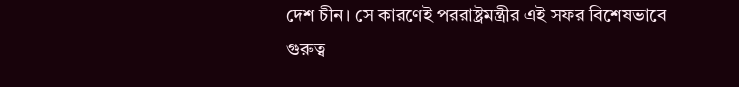দেশ চীন। সে কারণেই পররাষ্ট্রমন্ত্রীর এই সফর বিশেষভাবে গুরুত্ব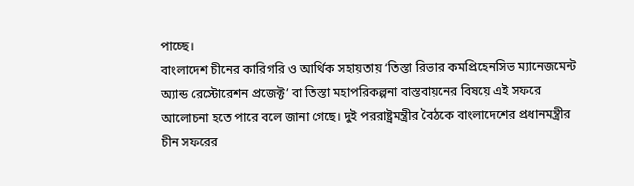পাচ্ছে।
বাংলাদেশ চীনের কারিগরি ও আর্থিক সহায়তায় ‘তিস্তা রিভার কমপ্রিহেনসিভ ম্যানেজমেন্ট অ্যান্ড রেস্টোরেশন প্রজেক্ট’ বা তিস্তা মহাপরিকল্পনা বাস্তবায়নের বিষয়ে এই সফরে আলোচনা হতে পারে বলে জানা গেছে। দুই পররাষ্ট্রমন্ত্রীর বৈঠকে বাংলাদেশের প্রধানমন্ত্রীর চীন সফরের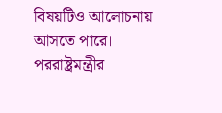বিষয়টিও আলোচনায় আসতে পারে।
পররাষ্ট্রমন্ত্রীর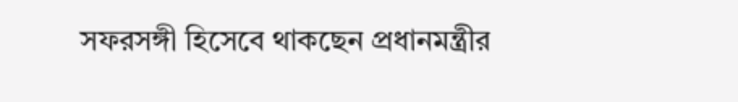সফরসঙ্গী হিসেবে থাকছেন প্রধানমন্ত্রীর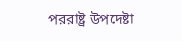পররাষ্ট্র উপদেষ্টা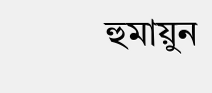হুমায়ুন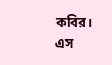কবির।
এস